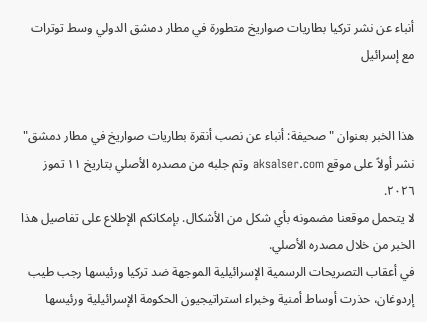أنباء عن نشر تركيا بطاريات صواريخ متطورة في مطار دمشق الدولي وسط توترات مع إسرائيل


هذا الخبر بعنوان "صحيفة: أنباء عن نصب أنقرة بطاريات صواريخ في مطار دمشق" نشر أولاً على موقع aksalser.com وتم جلبه من مصدره الأصلي بتاريخ ١١ تموز ٢٠٢٦.
لا يتحمل موقعنا مضمونه بأي شكل من الأشكال. بإمكانكم الإطلاع على تفاصيل هذا الخبر من خلال مصدره الأصلي.
في أعقاب التصريحات الرسمية الإسرائيلية الموجهة ضد تركيا ورئيسها رجب طيب إردوغان، حذرت أوساط أمنية وخبراء استراتيجيون الحكومة الإسرائيلية ورئيسها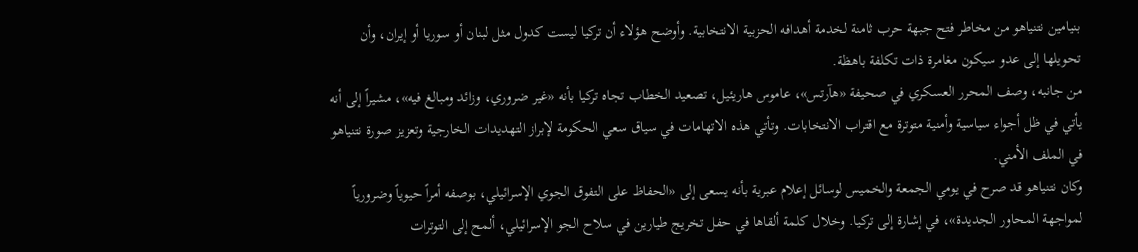بنيامين نتنياهو من مخاطر فتح جبهة حرب ثامنة لخدمة أهدافه الحزبية الانتخابية. وأوضح هؤلاء أن تركيا ليست كدول مثل لبنان أو سوريا أو إيران، وأن تحويلها إلى عدو سيكون مغامرة ذات تكلفة باهظة.
من جانبه، وصف المحرر العسكري في صحيفة «هآرتس»، عاموس هاريئيل، تصعيد الخطاب تجاه تركيا بأنه «غير ضروري، وزائد ومبالغ فيه»، مشيراً إلى أنه يأتي في ظل أجواء سياسية وأمنية متوترة مع اقتراب الانتخابات. وتأتي هذه الاتهامات في سياق سعي الحكومة لإبراز التهديدات الخارجية وتعزيز صورة نتنياهو في الملف الأمني.
وكان نتنياهو قد صرح في يومي الجمعة والخميس لوسائل إعلام عبرية بأنه يسعى إلى «الحفاظ على التفوق الجوي الإسرائيلي، بوصفه أمراً حيوياً وضرورياً لمواجهة المحاور الجديدة»، في إشارة إلى تركيا. وخلال كلمة ألقاها في حفل تخريج طيارين في سلاح الجو الإسرائيلي، ألمح إلى التوترات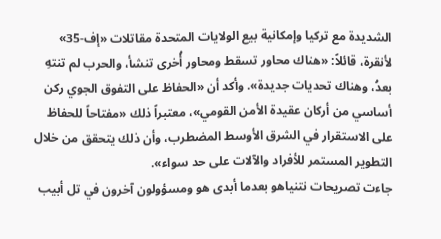الشديدة مع تركيا وإمكانية بيع الولايات المتحدة مقاتلات «إف-35» لأنقرة، قائلاً: «هناك محاور تسقط ومحاور أُخرى تنشأ، والحرب لم تنتهِ بعدُ، وهناك تحديات جديدة». وأكد أن «الحفاظ على التفوق الجوي ركن أساسي من أركان عقيدة الأمن القومي»، معتبراً ذلك «مفتاحاً للحفاظ على الاستقرار في الشرق الأوسط المضطرب، وأن ذلك يتحقق من خلال التطوير المستمر للأفراد والآلات على حد سواء».
جاءت تصريحات نتنياهو بعدما أبدى هو ومسؤولون آخرون في تل أبيب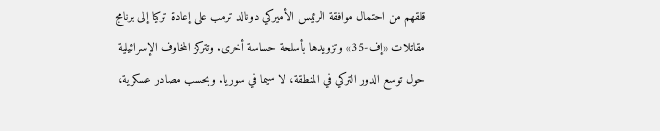قلقهم من احتمال موافقة الرئيس الأميركي دونالد ترمب على إعادة تركيا إلى برنامج مقاتلات «إف-35» وتزويدها بأسلحة حساسة أخرى. وتتركز المخاوف الإسرائيلية حول توسع الدور التركي في المنطقة، لا سيما في سوريا. وبحسب مصادر عسكرية،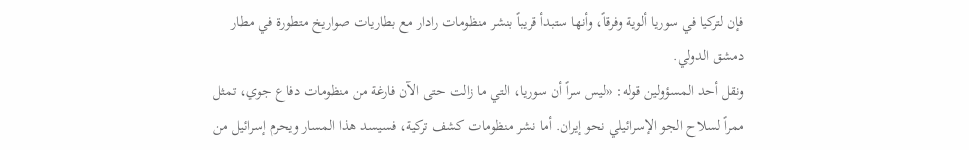فإن لتركيا في سوريا ألوية وفرقاً، وأنها ستبدأ قريباً بنشر منظومات رادار مع بطاريات صواريخ متطورة في مطار دمشق الدولي.
ونقل أحد المسؤولين قوله: «ليس سراً أن سوريا، التي ما زالت حتى الآن فارغة من منظومات دفاع جوي، تمثل ممراً لسلاح الجو الإسرائيلي نحو إيران. أما نشر منظومات كشف تركية، فسيسد هذا المسار ويحرم إسرائيل من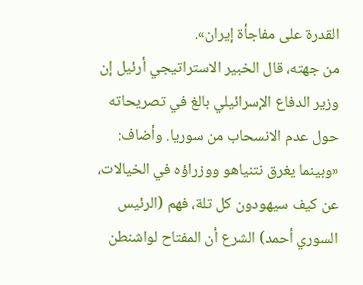القدرة على مفاجأة إيران».
من جهته، قال الخبير الاستراتيجي أرئيل إن وزير الدفاع الإسرائيلي بالغ في تصريحاته حول عدم الانسحاب من سوريا. وأضاف: «وبينما يغرق نتنياهو ووزراؤه في الخيالات، عن كيف سيهودون كل تلة، فهم (الرئيس السوري أحمد) الشرع أن المفتاح لواشنطن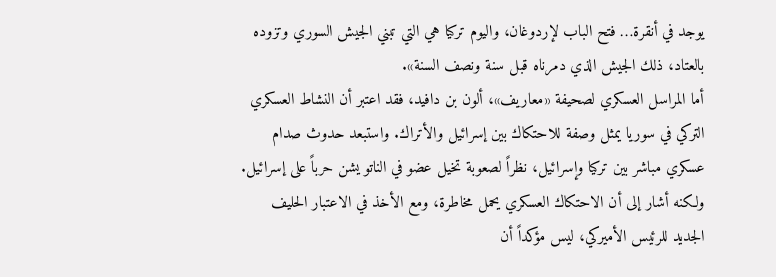يوجد في أنقرة… فتح الباب لإردوغان، واليوم تركيا هي التي تبني الجيش السوري وتزوده بالعتاد، ذلك الجيش الذي دمرناه قبل سنة ونصف السنة».
أما المراسل العسكري لصحيفة «معاريف»، ألون بن دافيد، فقد اعتبر أن النشاط العسكري التركي في سوريا يمثل وصفة للاحتكاك بين إسرائيل والأتراك. واستبعد حدوث صدام عسكري مباشر بين تركيا وإسرائيل، نظراً لصعوبة تخيل عضو في الناتو يشن حرباً على إسرائيل. ولكنه أشار إلى أن الاحتكاك العسكري يحمل مخاطرة، ومع الأخذ في الاعتبار الحليف الجديد للرئيس الأميركي، ليس مؤكداً أن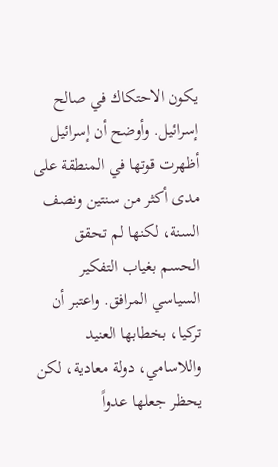يكون الاحتكاك في صالح إسرائيل. وأوضح أن إسرائيل أظهرت قوتها في المنطقة على مدى أكثر من سنتين ونصف السنة، لكنها لم تحقق الحسم بغياب التفكير السياسي المرافق. واعتبر أن تركيا، بخطابها العنيد واللاسامي، دولة معادية، لكن يحظر جعلها عدواً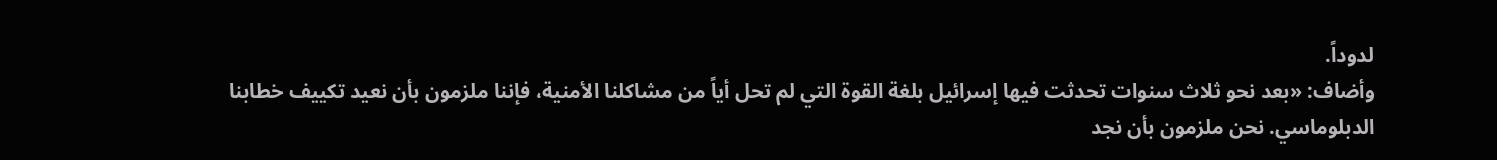لدوداً.
وأضاف: «بعد نحو ثلاث سنوات تحدثت فيها إسرائيل بلغة القوة التي لم تحل أياً من مشاكلنا الأمنية، فإننا ملزمون بأن نعيد تكييف خطابنا الدبلوماسي. نحن ملزمون بأن نجد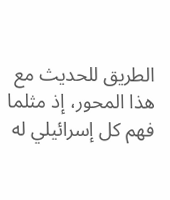الطريق للحديث مع هذا المحور، إذ مثلما فهم كل إسرائيلي له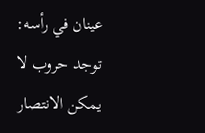عينان في رأسه: توجد حروب لا يمكن الانتصار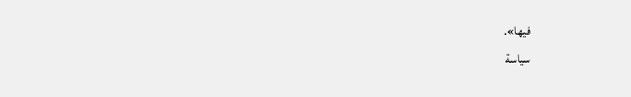فيها».
سياسة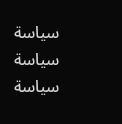سياسة
سياسة
سياسة